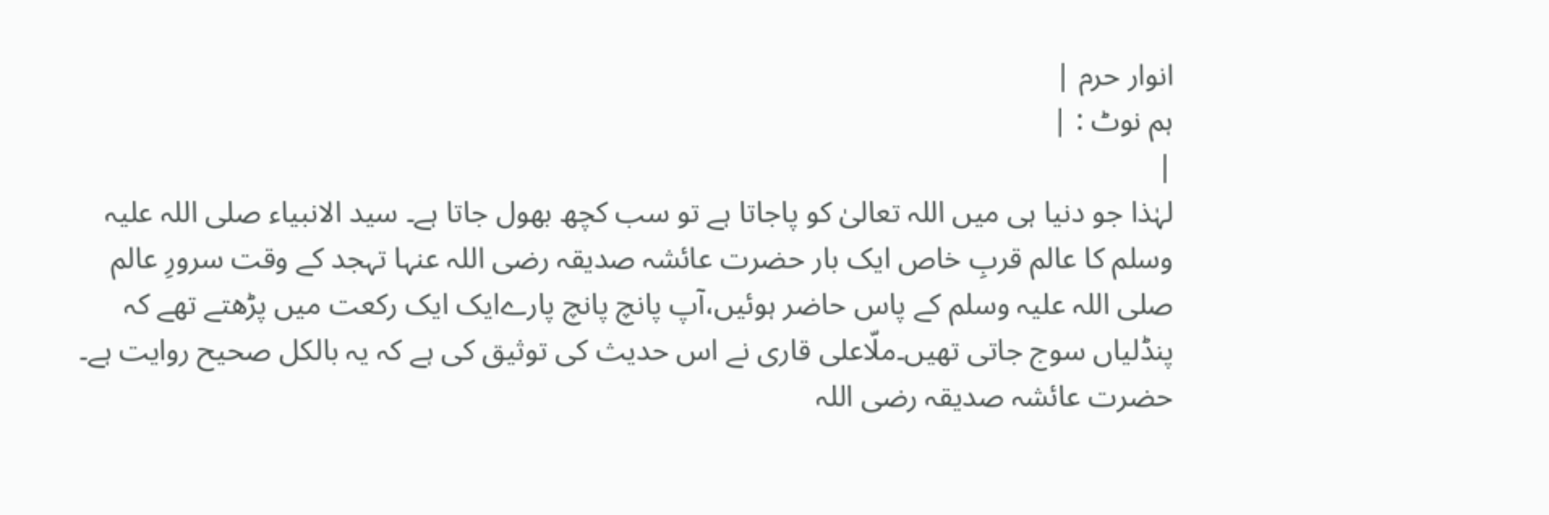انوار حرم |
ہم نوٹ : |
|
لہٰذا جو دنیا ہی میں اللہ تعالیٰ کو پاجاتا ہے تو سب کچھ بھول جاتا ہے۔ سید الانبیاء صلی اللہ علیہ وسلم کا عالم قربِ خاص ایک بار حضرت عائشہ صدیقہ رضی اللہ عنہا تہجد کے وقت سرورِ عالم صلی اللہ علیہ وسلم کے پاس حاضر ہوئیں،آپ پانچ پانچ پارےایک ایک رکعت میں پڑھتے تھے کہ پنڈلیاں سوج جاتی تھیں۔ملّاعلی قاری نے اس حدیث کی توثیق کی ہے کہ یہ بالکل صحیح روایت ہے۔ حضرت عائشہ صدیقہ رضی اللہ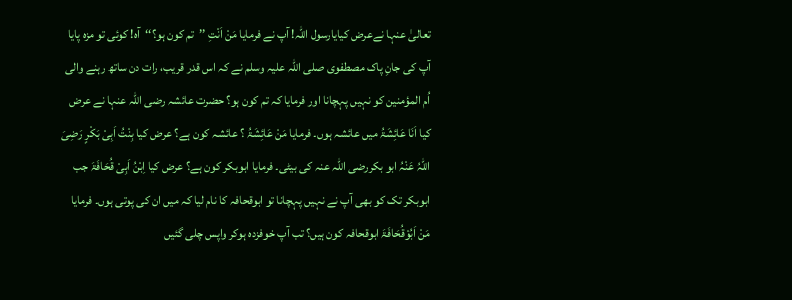تعالیٰ عنہا نےعرض کیایارسول اللہ! آپ نے فرمایا مَنْ اَنْتِ ’’تم کون ہو؟‘‘آہ! کوئی تو مزہ پایا آپ کی جانِ پاک مصطفوی صلی اللہ علیہ وسلم نے کہ اس قدر قریب، رات دن ساتھ رہنے والی اُم المؤمنین کو نہیں پہچانا اور فرمایا کہ تم کون ہو؟ حضرت عائشہ رضی اللہ عنہا نے عرض کیا اَنَا عَائِشَۃُ میں عائشہ ہوں۔ فرمایا مَنْ عَائِشَۃُ ؟ عائشہ کون ہے؟ عرض کیا بِنْتُ اَبِیْ بَکْرٍ رَضِیَ اللہُ عَنْہُ ابو بکررضی اللہ عنہ کی بیٹی۔ فرمایا ابوبکر کون ہے؟ عرض کیا اِبْنُ اَبِیْ قُحَافَۃَ جب ابوبکر تک کو بھی آپ نے نہیں پہچانا تو ابوقحافہ کا نام لیا کہ میں ان کی پوتی ہوں۔ فرمایا مَنْ اَبُوْقُحَافَۃَ ابوقحافہ کون ہیں؟ تب آپ خوفزدہ ہوکر واپس چلی گئیں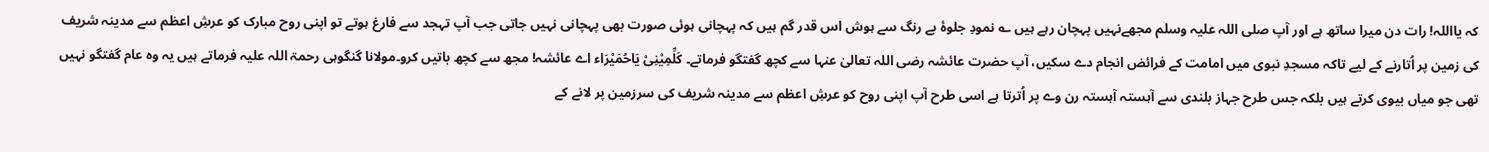کہ یااللہ! رات دن میرا ساتھ ہے اور آپ صلی اللہ علیہ وسلم مجھےنہیں پہچان رہے ہیں ؎ نمودِ جلوۂ بے رنگ سے ہوش اس قدر گم ہیں کہ پہچانی ہوئی صورت بھی پہچانی نہیں جاتی جب آپ تہجد سے فارغ ہوتے تو اپنی روح مبارک کو عرشِ اعظم سے مدینہ شریف کی زمین پر اُتارنے کے لیے تاکہ مسجدِ نبوی میں امامت کے فرائض انجام دے سکیں، آپ حضرت عائشہ رضی اللہ تعالیٰ عنہا سے کچھ گفتگو فرماتے۔ کَلِّمِیْنِیْ یَاحُمَیْرَاء اے عائشہ! مجھ سے کچھ باتیں کرو۔مولانا گنگوہی رحمۃ اللہ علیہ فرماتے ہیں یہ وہ عام گفتگو نہیں تھی جو میاں بیوی کرتے ہیں بلکہ جس طرح جہاز بلندی سے آہستہ آہستہ رن وے پر اُترتا ہے اسی طرح آپ اپنی روح کو عرشِ اعظم سے مدینہ شریف کی سرزمین پر لانے کے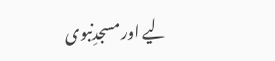لیے اور مسجدِنبوی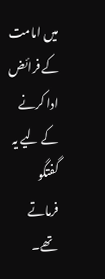میں امامت کے فرائض ادا کرنے کے لیے یہ گفتگو فرماتے تھے۔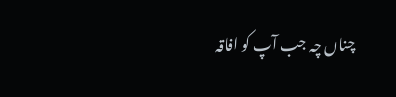چناں چہ جب آپ کو افاقہ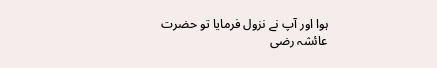ہوا اور آپ نے نزول فرمایا تو حضرت عائشہ رضی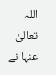اللہ تعالیٰ عنہا نے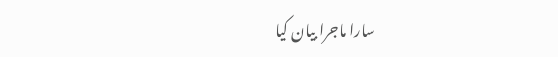سارا ماجرا بیان کیا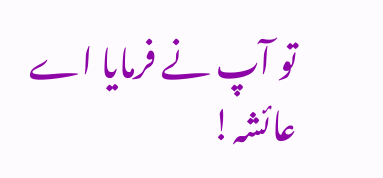تو آپ نے فرمایا اے عائشہ!